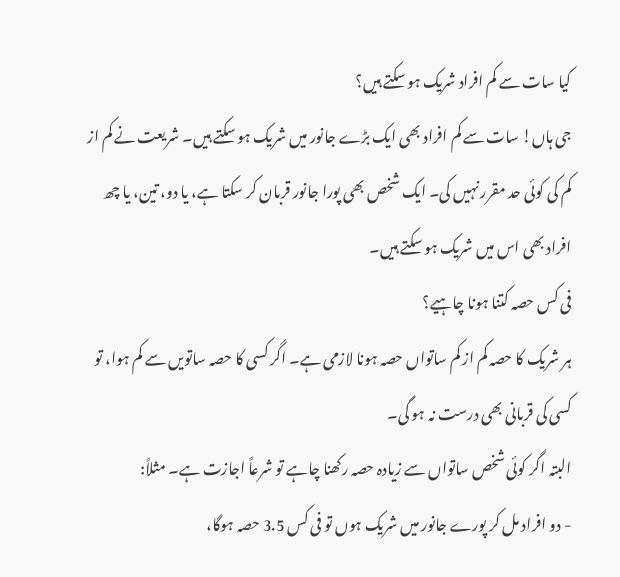کیا سات سے کم افراد شریک ہو سکتے ہیں؟
جی ہاں! سات سے کم افراد بھی ایک بڑے جانور میں شریک ہو سکتے ہیں۔ شریعت نے کم از کم کی کوئی حد مقرر نہیں کی۔ ایک شخص بھی پورا جانور قربان کر سکتا ہے، یا دو، تین، یا چھ افراد بھی اس میں شریک ہو سکتے ہیں۔
فی کس حصہ کتنا ہونا چاہیے؟
ہر شریک کا حصہ کم از کم ساتواں حصہ ہونا لازمی ہے۔ اگر کسی کا حصہ ساتویں سے کم ہوا، تو کسی کی قربانی بھی درست نہ ہو گی۔
البتہ اگر کوئی شخص ساتواں سے زیادہ حصہ رکھنا چاہے تو شرعاً اجازت ہے۔ مثلاً:
- دو افراد مل کر پورے جانور میں شریک ہوں تو فی کس 3.5 حصہ ہوگا،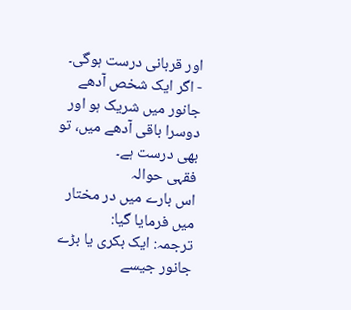اور قربانی درست ہوگی۔
- اگر ایک شخص آدھے جانور میں شریک ہو اور دوسرا باقی آدھے میں، تو بھی درست ہے۔
فقہی حوالہ
اس بارے میں در مختار میں فرمایا گیا:
ترجمہ: ایک بکری یا بڑے جانور جیسے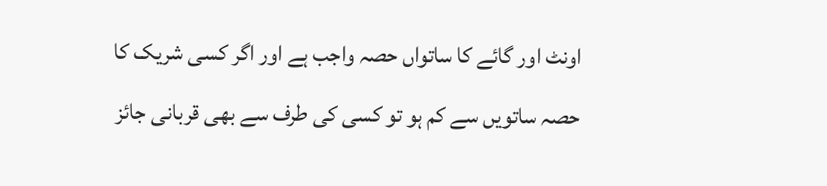اونٹ اور گائے کا ساتواں حصہ واجب ہے اور اگر کسی شریک کا حصہ ساتویں سے کم ہو تو کسی کی طرف سے بھی قربانی جائز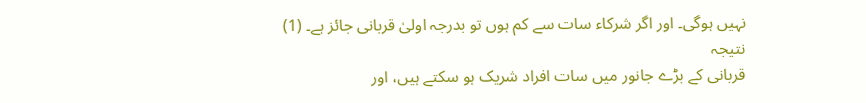نہیں ہوگی۔ اور اگر شرکاء سات سے کم ہوں تو بدرجہ اولیٰ قربانی جائز ہے۔ (1)
نتیجہ
قربانی کے بڑے جانور میں سات افراد شریک ہو سکتے ہیں، اور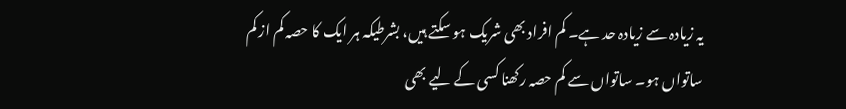یہ زیادہ سے زیادہ حد ہے۔ کم افراد بھی شریک ہو سکتے ہیں، بشرطیکہ ہر ایک کا حصہ کم از کم ساتواں ہو۔ ساتواں سے کم حصہ رکھنا کسی کے لیے بھی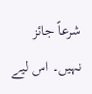شرعاً جائز نہیں۔ اس لیے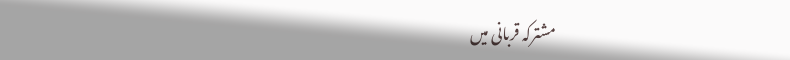مشترکہ قربانی میں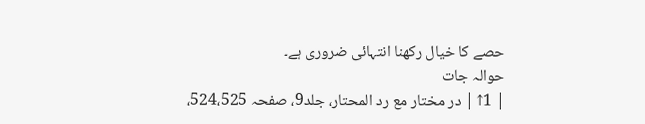حصے کا خیال رکھنا انتہائی ضروری ہے۔
حوالہ جات
| 1↑ | در مختار مع رد المحتار، جلد9، صفحہ 524،525،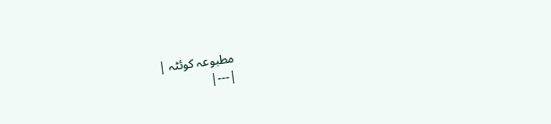مطبوعہ کوئٹہ |
|---|